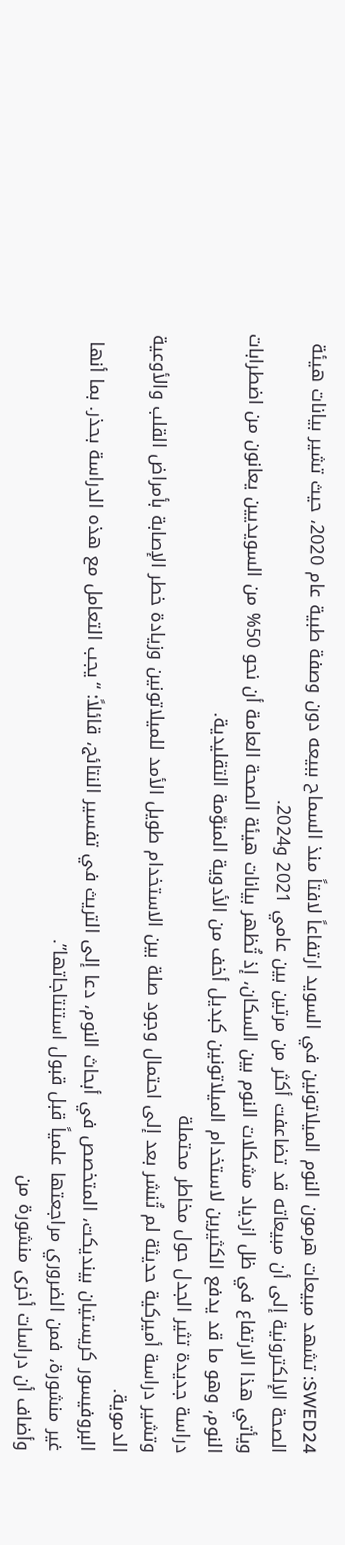SWED24: تشهد مبيعات هرمون النوم الميلاتونين في السويد ارتفاعاً لافتاً منذ السماح ببيعه دون وصفة طبية عام 2020، حيث تشير بيانات هيئة الصحة الإلكترونية إلى أن مبيعاته قد تضاعفت أكثر من مرتين بين عامي 2021 و2024.
ويأتي هذا الارتفاع في ظل ازدياد مشكلات النوم بين السكان، إذ تُظهر بيانات هيئة الصحة العامة أن نحو 50% من السويديين يعانون من اضطرابات النوم، وهو ما قد يدفع الكثيرين لاستخدام الميلاتونين كبديل أخف من الأدوية المنوّمة التقليدية.
دراسة جديدة تثير الجدل حول مخاطر محتملة
وتشير دراسة أميركية حديثة لم تُنشر بعد إلى احتمال وجود صلة بين الاستخدام طويل الأمد للميلاتونين وزيادة خطر الإصابة بأمراض القلب والأوعية الدموية.
البروفيسور كريستيان بينديكت، المتخصص في أبحاث النوم، دعا إلى التريث في تفسير النتائج، قائلاً: “يجب التعامل مع هذه الدراسة بحذر. بما أنها غير منشورة، فمن الضروري مراجعتها علمياً قبل قبول استنتاجاتها”.
وأضاف أن دراسات أخرى منشورة من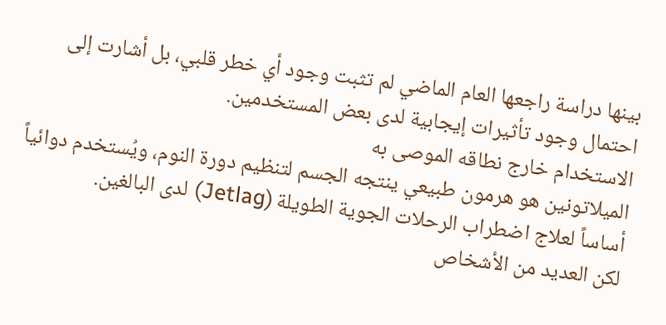بينها دراسة راجعها العام الماضي لم تثبت وجود أي خطر قلبي، بل أشارت إلى احتمال وجود تأثيرات إيجابية لدى بعض المستخدمين.
الاستخدام خارج نطاقه الموصى به
الميلاتونين هو هرمون طبيعي ينتجه الجسم لتنظيم دورة النوم، ويُستخدم دوائياً أساساً لعلاج اضطراب الرحلات الجوية الطويلة (Jetlag) لدى البالغين.
لكن العديد من الأشخاص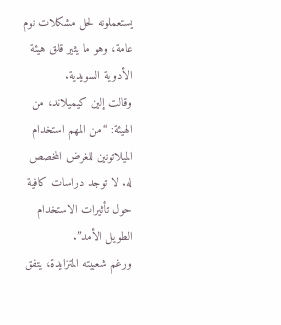يستعملونه لحل مشكلات نوم عامة، وهو ما يثير قلق هيئة الأدوية السويدية.
وقالت إلين كيميلاند، من الهيئة: “من المهم استخدام الميلاتونين للغرض المخصص له. لا توجد دراسات كافية حول تأثيرات الاستخدام الطويل الأمد”.
ورغم شعبيته المتزايدة، يتفق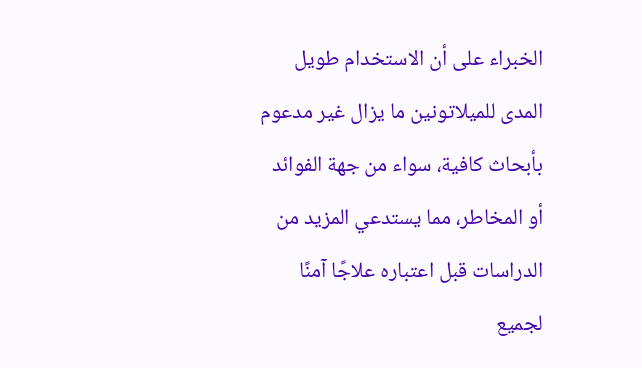الخبراء على أن الاستخدام طويل المدى للميلاتونين ما يزال غير مدعوم بأبحاث كافية، سواء من جهة الفوائد أو المخاطر، مما يستدعي المزيد من الدراسات قبل اعتباره علاجًا آمنًا لجميع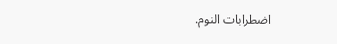اضطرابات النوم.